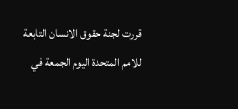قررت لجنة حقوق الانسان التابعة للامم المتحدة اليوم الجمعة في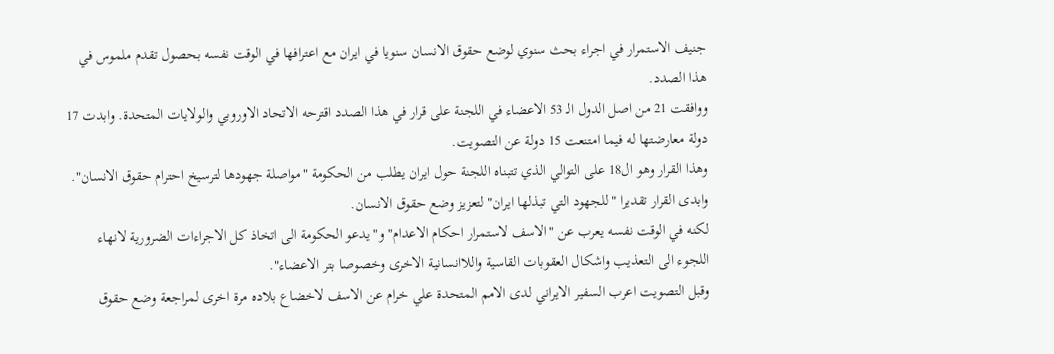جنيف الاستمرار في اجراء بحث سنوي لوضع حقوق الانسان سنويا في ايران مع اعترافها في الوقت نفسه بحصول تقدم ملموس في هذا الصدد.
ووافقت 21 من اصل الدول الـ 53 الاعضاء في اللجنة على قرار في هذا الصدد اقترحه الاتحاد الاوروبي والولايات المتحدة. وابدت 17 دولة معارضتها له فيما امتنعت 15 دولة عن التصويت.
وهذا القرار وهو ال18 على التوالي الذي تتبناه اللجنة حول ايران يطلب من الحكومة "مواصلة جهودها لترسيخ احترام حقوق الانسان".
وابدى القرار تقديرا "للجهود التي تبذلها ايران" لتعزيز وضع حقوق الانسان.
لكنه في الوقت نفسه يعرب عن "الاسف لاستمرار احكام الاعدام" و"يدعو الحكومة الى اتخاذ كل الاجراءات الضرورية لانهاء اللجوء الى التعذيب واشكال العقوبات القاسية واللاانسانية الاخرى وخصوصا بتر الاعضاء".
وقبل التصويت اعرب السفير الايراني لدى الامم المتحدة علي خرام عن الاسف لاخضاع بلاده مرة اخرى لمراجعة وضع حقوق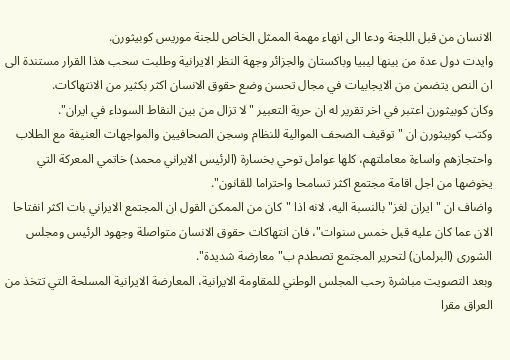الانسان من قبل اللجنة ودعا الى انهاء مهمة الممثل الخاص للجنة موريس كوبيثورن.
وايدت دول عدة من بينها ليبيا وباكستان والجزائر وجهة النظر الايرانية وطلبت سحب هذا القرار مستندة الى ان النص يتضمن من الايجابيات في مجال تحسن وضع حقوق الانسان اكثر بكثير من الانتهاكات.
وكان كوبيثورن اعتبر في اخر تقرير له ان حرية التعبير "لا تزال من بين النقاط السوداء في ايران".
وكتب كوبيثورن ان "توقيف الصحف الموالية للنظام وسجن الصحافيين والمواجهات العنيفة مع الطلاب واحتجازهم واساءة معاملتهم، كلها عوامل توحي بخسارة (الرئيس الايراني محمد) خاتمي المعركة التي يخوضها من اجل اقامة مجتمع اكثر تسامحا واحتراما للقانون".
واضاف ان "ايران لغز" بالنسبة اليه، لانه اذا "كان من الممكن القول ان المجتمع الايراني بات اكثر انفتاحا الان عما كان عليه قبل خمس سنوات"، فان انتهاكات حقوق الانسان متواصلة وجهود الرئيس ومجلس الشورى (البرلمان) لتحرير المجتمع تصطدم ب"معارضة شديدة".
وبعد التصويت مباشرة رحب المجلس الوطني للمقاومة الايرانية، المعارضة الايرانية المسلحة التي تتخذ من العراق مقرا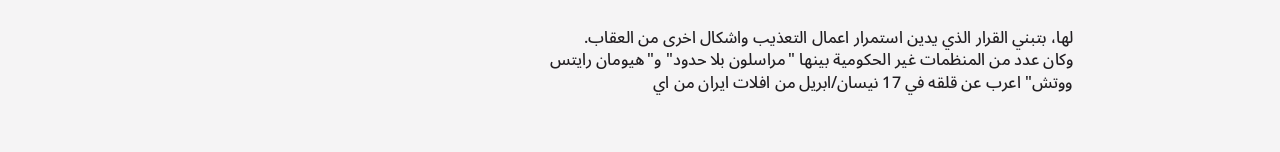لها، بتبني القرار الذي يدين استمرار اعمال التعذيب واشكال اخرى من العقاب.
وكان عدد من المنظمات غير الحكومية بينها "مراسلون بلا حدود" و"هيومان رايتس ووتش" اعرب عن قلقه في 17 نيسان/ابريل من افلات ايران من اي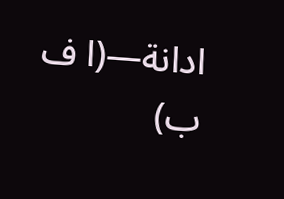ادانة—(ا ف ب)